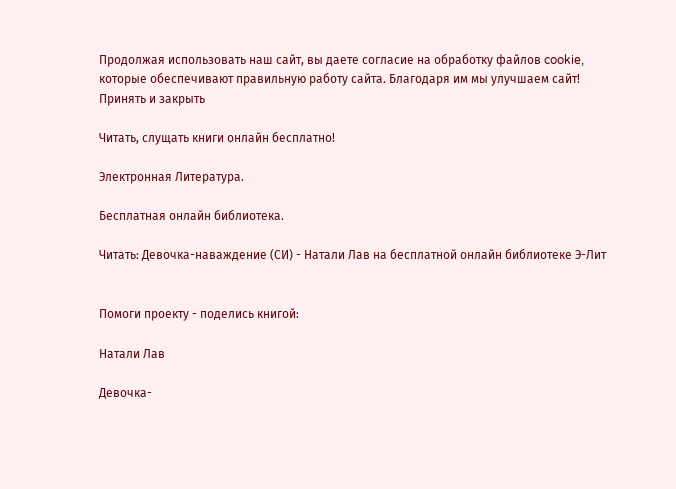Продолжая использовать наш сайт, вы даете согласие на обработку файлов cookie, которые обеспечивают правильную работу сайта. Благодаря им мы улучшаем сайт!
Принять и закрыть

Читать, слущать книги онлайн бесплатно!

Электронная Литература.

Бесплатная онлайн библиотека.

Читать: Девочка-наваждение (СИ) - Натали Лав на бесплатной онлайн библиотеке Э-Лит


Помоги проекту - поделись книгой:

Натали Лав

Девочка-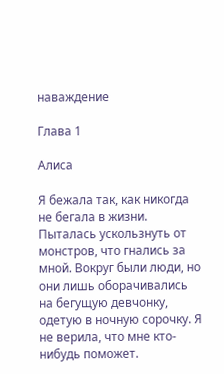наваждение

Глава 1

Алиса

Я бежала так, как никогда не бегала в жизни. Пыталась ускользнуть от монстров, что гнались за мной. Вокруг были люди, но они лишь оборачивались на бегущую девчонку, одетую в ночную сорочку. Я не верила, что мне кто-нибудь поможет.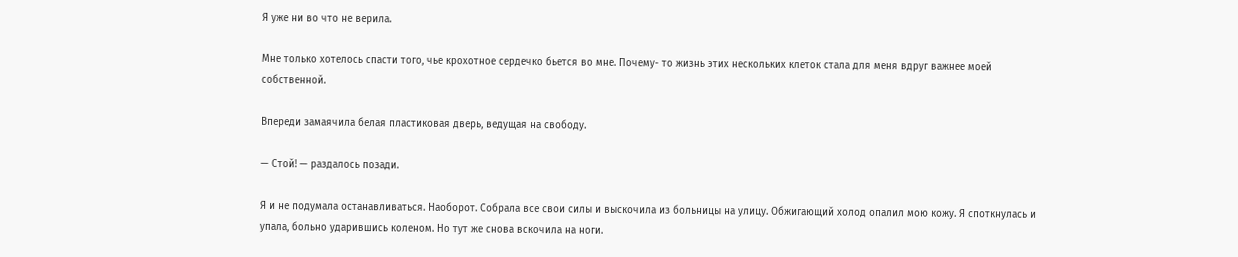Я уже ни во что не верила.

Мне только хотелось спасти того, чье крохотное сердечко бьется во мне. Почему- то жизнь этих нескольких клеток стала для меня вдруг важнее моей собственной.

Впереди замаячила белая пластиковая дверь, ведущая на свободу.

— Стой! — раздалось позади.

Я и не подумала останавливаться. Наоборот. Собрала все свои силы и выскочила из больницы на улицу. Обжигающий холод опалил мою кожу. Я споткнулась и упала, больно ударившись коленом. Но тут же снова вскочила на ноги.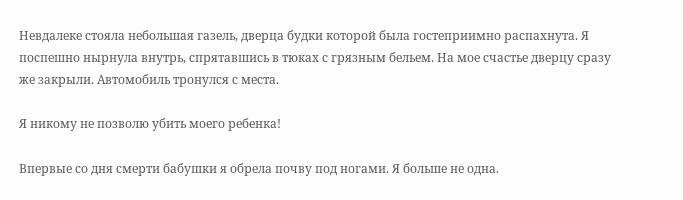Невдалеке стояла небольшая газель, дверца будки которой была гостеприимно распахнута. Я поспешно нырнула внутрь, спрятавшись в тюках с грязным бельем. На мое счастье дверцу сразу же закрыли. Автомобиль тронулся с места.

Я никому не позволю убить моего ребенка!

Впервые со дня смерти бабушки я обрела почву под ногами. Я больше не одна.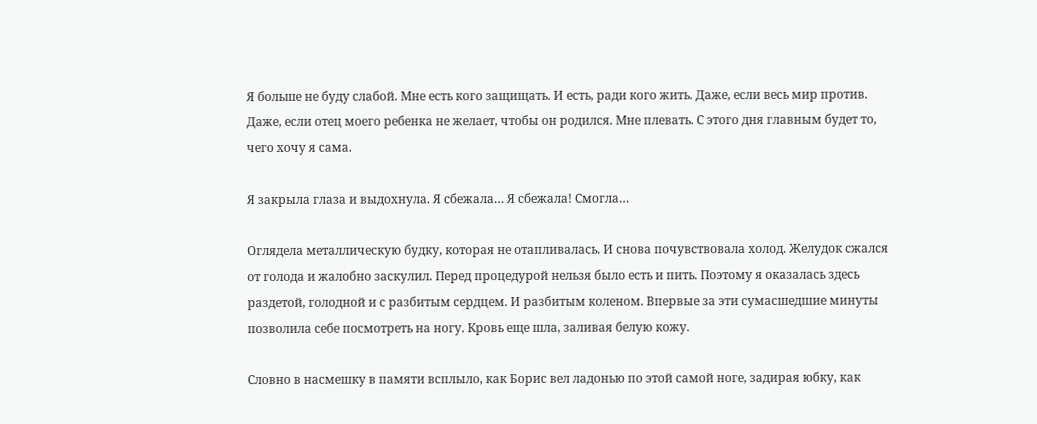Я больше не буду слабой. Мне есть кого защищать. И есть, ради кого жить. Даже, если весь мир против. Даже, если отец моего ребенка не желает, чтобы он родился. Мне плевать. С этого дня главным будет то, чего хочу я сама.

Я закрыла глаза и выдохнула. Я сбежала… Я сбежала! Смогла…

Оглядела металлическую будку, которая не отапливалась. И снова почувствовала холод. Желудок сжался от голода и жалобно заскулил. Перед процедурой нельзя было есть и пить. Поэтому я оказалась здесь раздетой, голодной и с разбитым сердцем. И разбитым коленом. Впервые за эти сумасшедшие минуты позволила себе посмотреть на ногу. Кровь еще шла, заливая белую кожу.

Словно в насмешку в памяти всплыло, как Борис вел ладонью по этой самой ноге, задирая юбку, как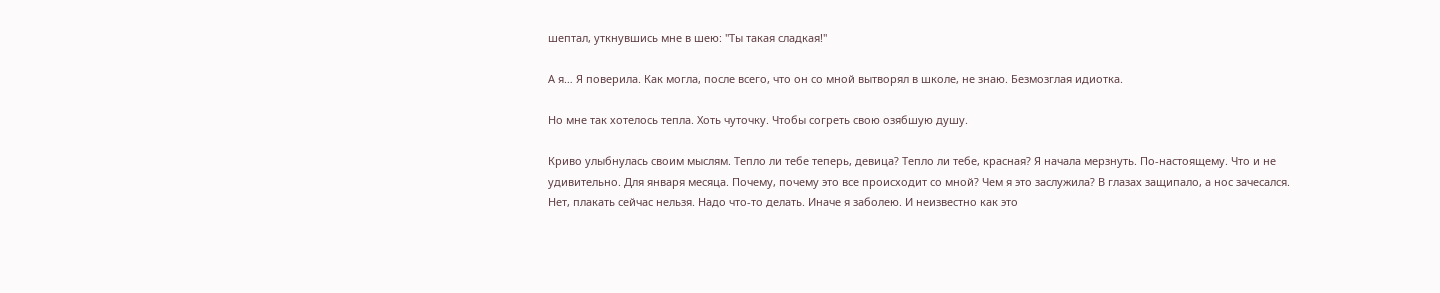шептал, уткнувшись мне в шею: "Ты такая сладкая!"

А я… Я поверила. Как могла, после всего, что он со мной вытворял в школе, не знаю. Безмозглая идиотка.

Но мне так хотелось тепла. Хоть чуточку. Чтобы согреть свою озябшую душу.

Криво улыбнулась своим мыслям. Тепло ли тебе теперь, девица? Тепло ли тебе, красная? Я начала мерзнуть. По-настоящему. Что и не удивительно. Для января месяца. Почему, почему это все происходит со мной? Чем я это заслужила? В глазах защипало, а нос зачесался. Нет, плакать сейчас нельзя. Надо что-то делать. Иначе я заболею. И неизвестно как это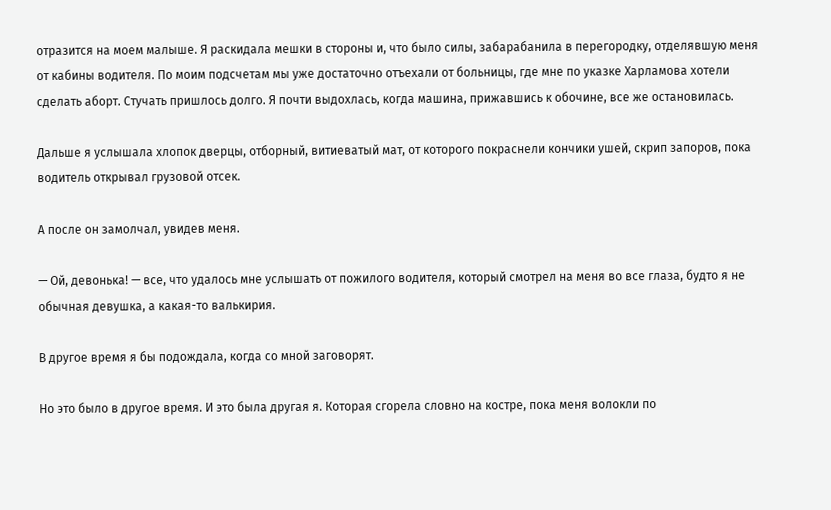отразится на моем малыше. Я раскидала мешки в стороны и, что было силы, забарабанила в перегородку, отделявшую меня от кабины водителя. По моим подсчетам мы уже достаточно отъехали от больницы, где мне по указке Харламова хотели сделать аборт. Стучать пришлось долго. Я почти выдохлась, когда машина, прижавшись к обочине, все же остановилась.

Дальше я услышала хлопок дверцы, отборный, витиеватый мат, от которого покраснели кончики ушей, скрип запоров, пока водитель открывал грузовой отсек.

А после он замолчал, увидев меня.

— Ой, девонька! — все, что удалось мне услышать от пожилого водителя, который смотрел на меня во все глаза, будто я не обычная девушка, а какая-то валькирия.

В другое время я бы подождала, когда со мной заговорят.

Но это было в другое время. И это была другая я. Которая сгорела словно на костре, пока меня волокли по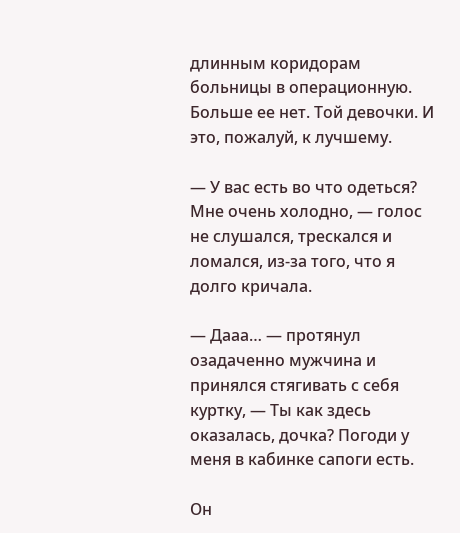длинным коридорам больницы в операционную. Больше ее нет. Той девочки. И это, пожалуй, к лучшему.

— У вас есть во что одеться? Мне очень холодно, — голос не слушался, трескался и ломался, из-за того, что я долго кричала.

— Дааа… — протянул озадаченно мужчина и принялся стягивать с себя куртку, — Ты как здесь оказалась, дочка? Погоди у меня в кабинке сапоги есть.

Он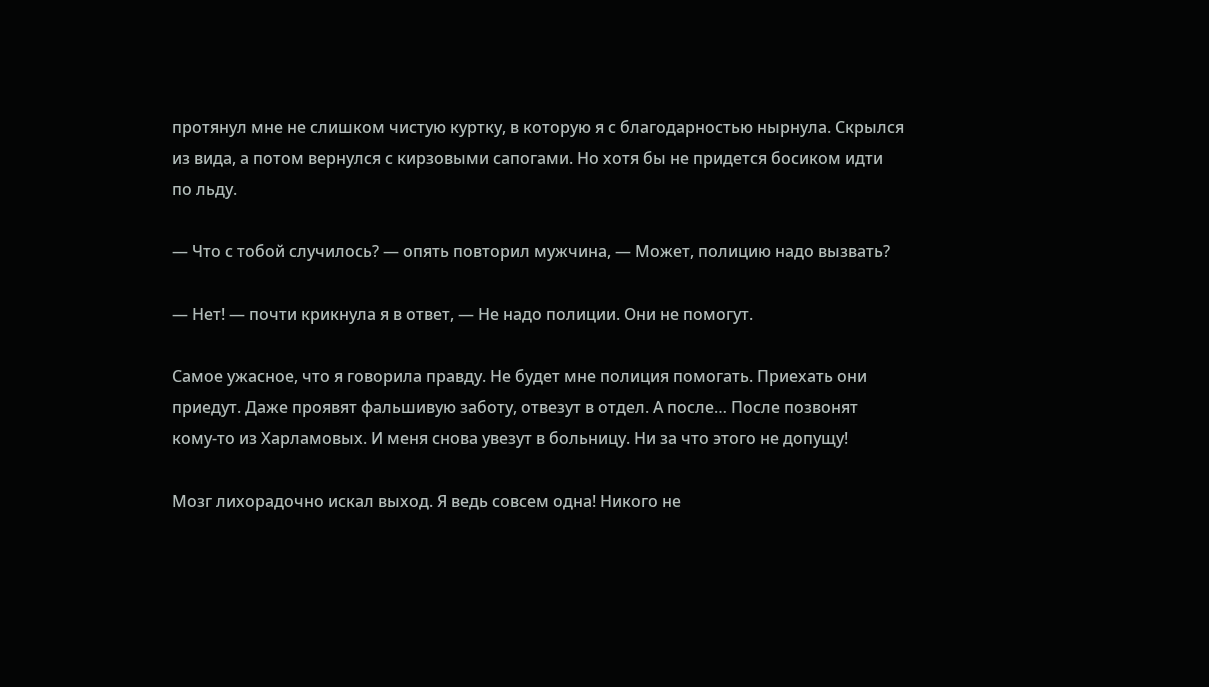протянул мне не слишком чистую куртку, в которую я с благодарностью нырнула. Скрылся из вида, а потом вернулся с кирзовыми сапогами. Но хотя бы не придется босиком идти по льду.

— Что с тобой случилось? — опять повторил мужчина, — Может, полицию надо вызвать?

— Нет! — почти крикнула я в ответ, — Не надо полиции. Они не помогут.

Самое ужасное, что я говорила правду. Не будет мне полиция помогать. Приехать они приедут. Даже проявят фальшивую заботу, отвезут в отдел. А после… После позвонят кому-то из Харламовых. И меня снова увезут в больницу. Ни за что этого не допущу!

Мозг лихорадочно искал выход. Я ведь совсем одна! Никого не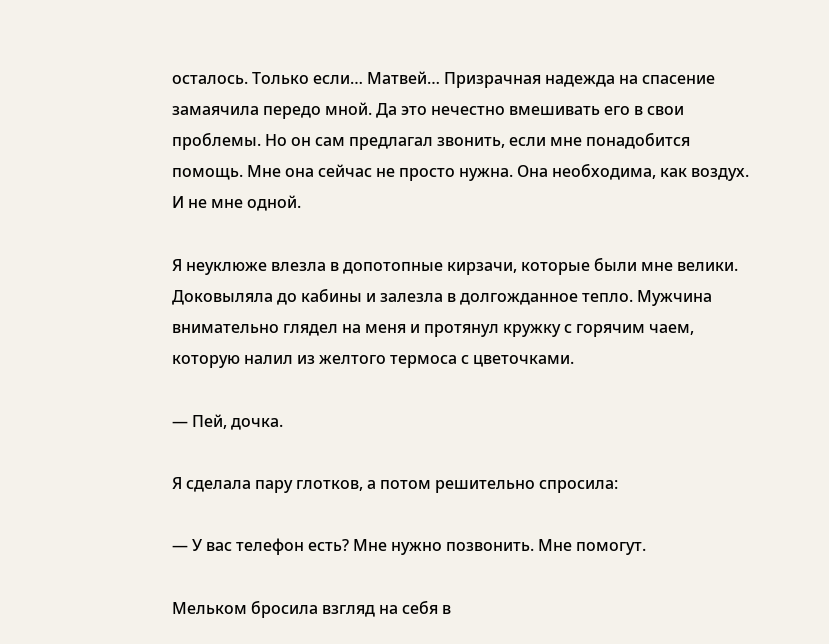осталось. Только если… Матвей… Призрачная надежда на спасение замаячила передо мной. Да это нечестно вмешивать его в свои проблемы. Но он сам предлагал звонить, если мне понадобится помощь. Мне она сейчас не просто нужна. Она необходима, как воздух. И не мне одной.

Я неуклюже влезла в допотопные кирзачи, которые были мне велики. Доковыляла до кабины и залезла в долгожданное тепло. Мужчина внимательно глядел на меня и протянул кружку с горячим чаем, которую налил из желтого термоса с цветочками.

— Пей, дочка.

Я сделала пару глотков, а потом решительно спросила:

— У вас телефон есть? Мне нужно позвонить. Мне помогут.

Мельком бросила взгляд на себя в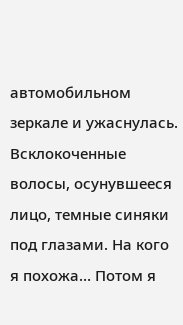автомобильном зеркале и ужаснулась. Всклокоченные волосы, осунувшееся лицо, темные синяки под глазами. На кого я похожа… Потом я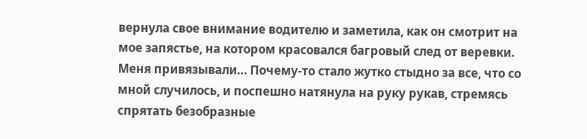вернула свое внимание водителю и заметила, как он смотрит на мое запястье, на котором красовался багровый след от веревки. Меня привязывали… Почему-то стало жутко стыдно за все, что со мной случилось, и поспешно натянула на руку рукав, стремясь спрятать безобразные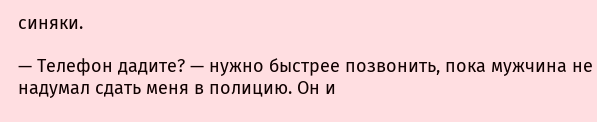синяки.

— Телефон дадите? — нужно быстрее позвонить, пока мужчина не надумал сдать меня в полицию. Он и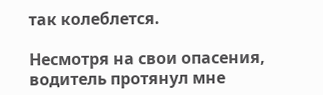так колеблется.

Несмотря на свои опасения, водитель протянул мне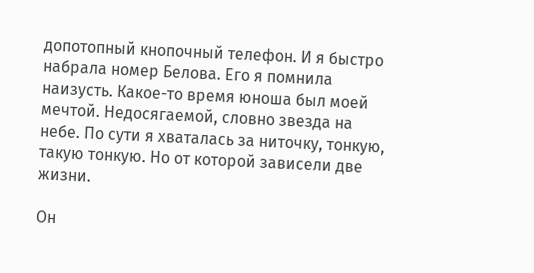допотопный кнопочный телефон. И я быстро набрала номер Белова. Его я помнила наизусть. Какое-то время юноша был моей мечтой. Недосягаемой, словно звезда на небе. По сути я хваталась за ниточку, тонкую, такую тонкую. Но от которой зависели две жизни.

Он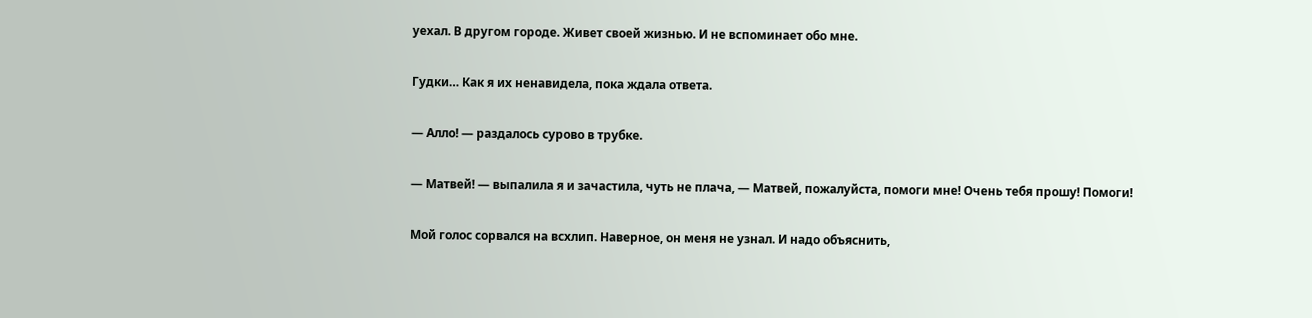уехал. В другом городе. Живет своей жизнью. И не вспоминает обо мне.

Гудки… Как я их ненавидела, пока ждала ответа.

— Алло! — раздалось сурово в трубке.

— Матвей! — выпалила я и зачастила, чуть не плача, — Матвей, пожалуйста, помоги мне! Очень тебя прошу! Помоги!

Мой голос сорвался на всхлип. Наверное, он меня не узнал. И надо объяснить,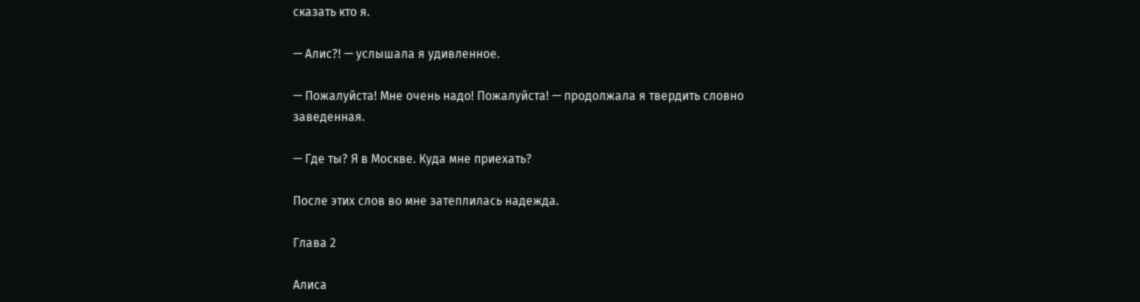сказать кто я.

— Алис?! — услышала я удивленное.

— Пожалуйста! Мне очень надо! Пожалуйста! — продолжала я твердить словно заведенная.

— Где ты? Я в Москве. Куда мне приехать?

После этих слов во мне затеплилась надежда.

Глава 2

Алиса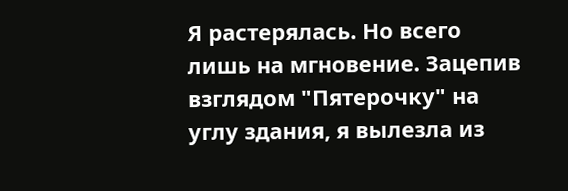Я растерялась. Но всего лишь на мгновение. Зацепив взглядом "Пятерочку" на углу здания, я вылезла из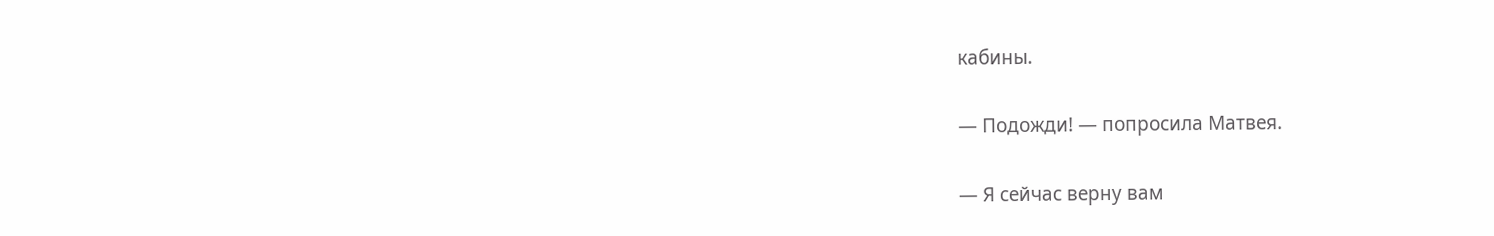кабины.

— Подожди! — попросила Матвея.

— Я сейчас верну вам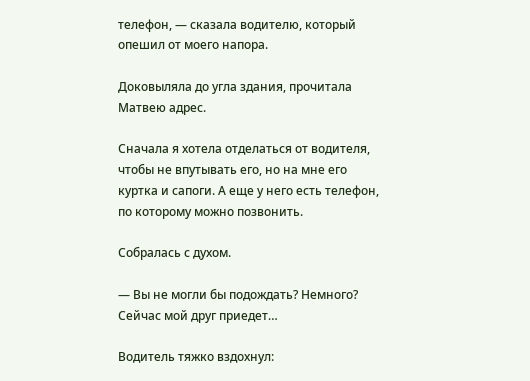телефон, — сказала водителю, который опешил от моего напора.

Доковыляла до угла здания, прочитала Матвею адрес.

Сначала я хотела отделаться от водителя, чтобы не впутывать его, но на мне его куртка и сапоги. А еще у него есть телефон, по которому можно позвонить.

Собралась с духом.

— Вы не могли бы подождать? Немного? Сейчас мой друг приедет…

Водитель тяжко вздохнул: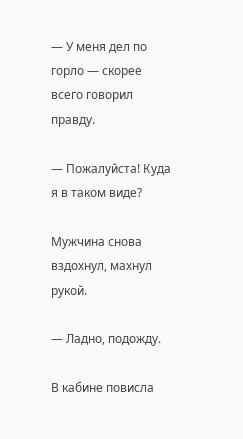— У меня дел по горло — скорее всего говорил правду.

— Пожалуйста! Куда я в таком виде?

Мужчина снова вздохнул, махнул рукой.

— Ладно, подожду.

В кабине повисла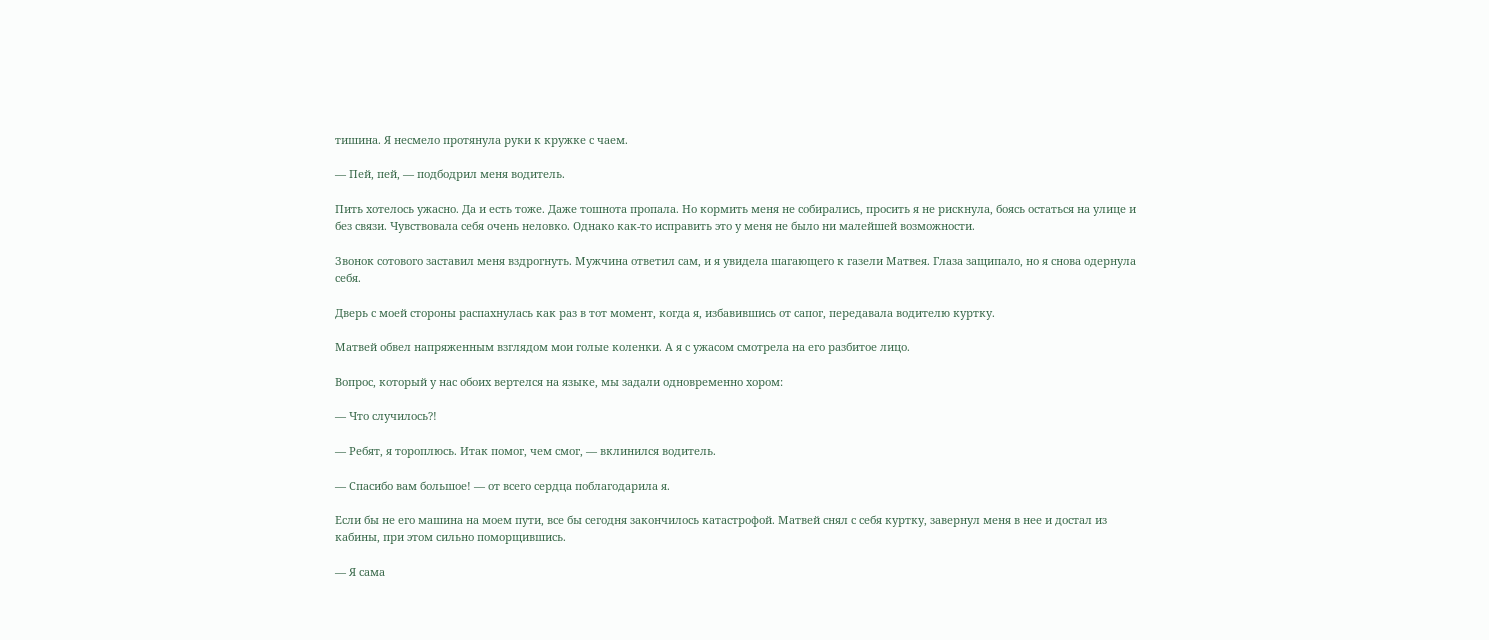тишина. Я несмело протянула руки к кружке с чаем.

— Пей, пей, — подбодрил меня водитель.

Пить хотелось ужасно. Да и есть тоже. Даже тошнота пропала. Но кормить меня не собирались, просить я не рискнула, боясь остаться на улице и без связи. Чувствовала себя очень неловко. Однако как-то исправить это у меня не было ни малейшей возможности.

Звонок сотового заставил меня вздрогнуть. Мужчина ответил сам, и я увидела шагающего к газели Матвея. Глаза защипало, но я снова одернула себя.

Дверь с моей стороны распахнулась как раз в тот момент, когда я, избавившись от сапог, передавала водителю куртку.

Матвей обвел напряженным взглядом мои голые коленки. А я с ужасом смотрела на его разбитое лицо.

Вопрос, который у нас обоих вертелся на языке, мы задали одновременно хором:

— Что случилось?!

— Ребят, я тороплюсь. Итак помог, чем смог, — вклинился водитель.

— Спасибо вам большое! — от всего сердца поблагодарила я.

Если бы не его машина на моем пути, все бы сегодня закончилось катастрофой. Матвей снял с себя куртку, завернул меня в нее и достал из кабины, при этом сильно поморщившись.

— Я сама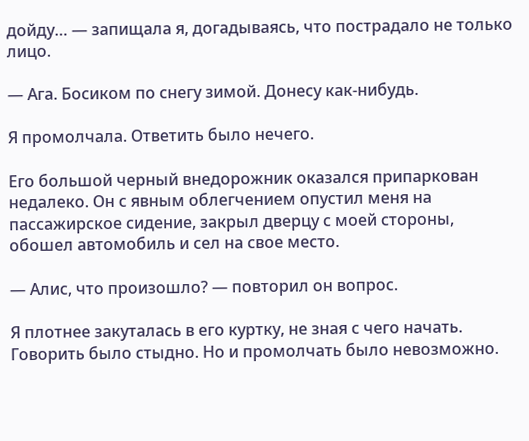дойду… — запищала я, догадываясь, что пострадало не только лицо.

— Ага. Босиком по снегу зимой. Донесу как-нибудь.

Я промолчала. Ответить было нечего.

Его большой черный внедорожник оказался припаркован недалеко. Он с явным облегчением опустил меня на пассажирское сидение, закрыл дверцу с моей стороны, обошел автомобиль и сел на свое место.

— Алис, что произошло? — повторил он вопрос.

Я плотнее закуталась в его куртку, не зная с чего начать. Говорить было стыдно. Но и промолчать было невозможно.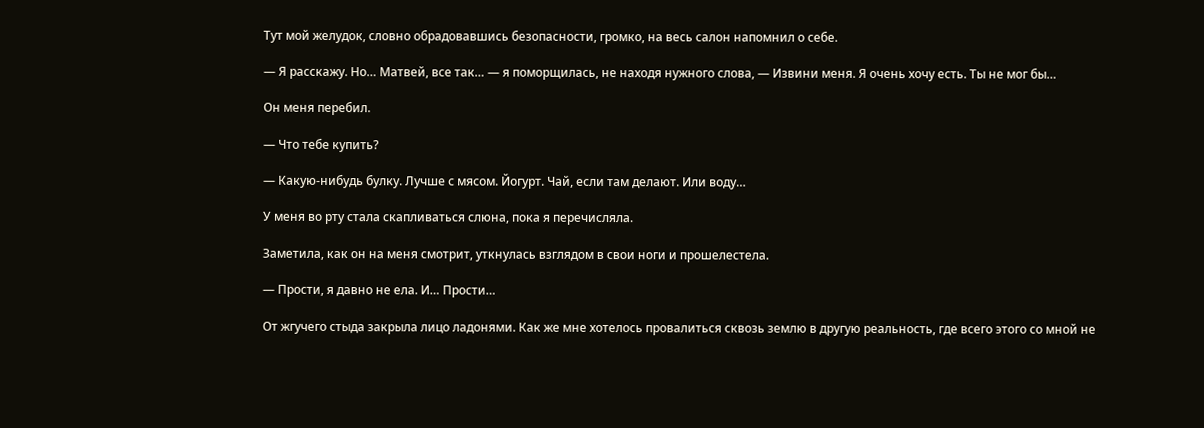Тут мой желудок, словно обрадовавшись безопасности, громко, на весь салон напомнил о себе.

— Я расскажу. Но… Матвей, все так… — я поморщилась, не находя нужного слова, — Извини меня. Я очень хочу есть. Ты не мог бы…

Он меня перебил.

— Что тебе купить?

— Какую-нибудь булку. Лучше с мясом. Йогурт. Чай, если там делают. Или воду…

У меня во рту стала скапливаться слюна, пока я перечисляла.

Заметила, как он на меня смотрит, уткнулась взглядом в свои ноги и прошелестела.

— Прости, я давно не ела. И… Прости…

От жгучего стыда закрыла лицо ладонями. Как же мне хотелось провалиться сквозь землю в другую реальность, где всего этого со мной не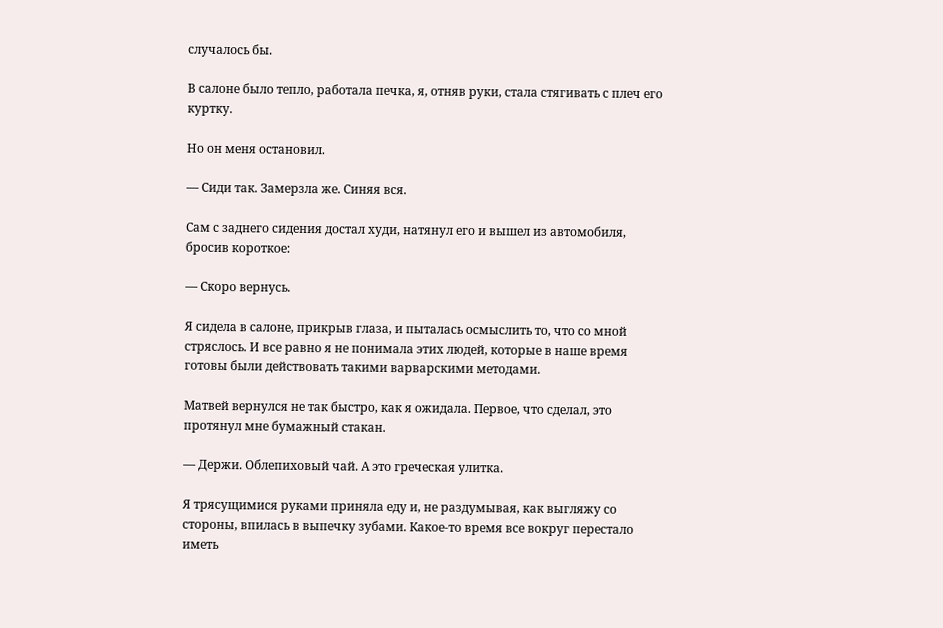случалось бы.

В салоне было тепло, работала печка, я, отняв руки, стала стягивать с плеч его куртку.

Но он меня остановил.

— Сиди так. Замерзла же. Синяя вся.

Сам с заднего сидения достал худи, натянул его и вышел из автомобиля, бросив короткое:

— Скоро вернусь.

Я сидела в салоне, прикрыв глаза, и пыталась осмыслить то, что со мной стряслось. И все равно я не понимала этих людей, которые в наше время готовы были действовать такими варварскими методами.

Матвей вернулся не так быстро, как я ожидала. Первое, что сделал, это протянул мне бумажный стакан.

— Держи. Облепиховый чай. А это греческая улитка.

Я трясущимися руками приняла еду и, не раздумывая, как выгляжу со стороны, впилась в выпечку зубами. Какое-то время все вокруг перестало иметь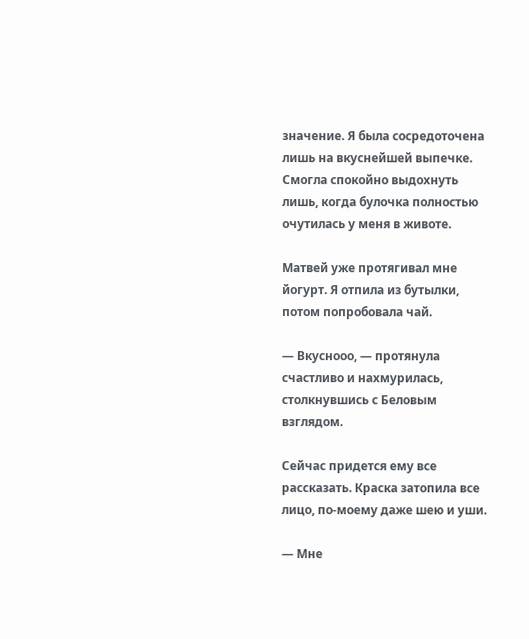значение. Я была сосредоточена лишь на вкуснейшей выпечке. Смогла спокойно выдохнуть лишь, когда булочка полностью очутилась у меня в животе.

Матвей уже протягивал мне йогурт. Я отпила из бутылки, потом попробовала чай.

— Вкуснооо, — протянула счастливо и нахмурилась, столкнувшись с Беловым взглядом.

Сейчас придется ему все рассказать. Краска затопила все лицо, по-моему даже шею и уши.

— Мне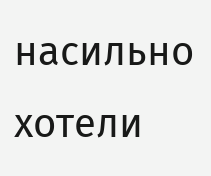насильно хотели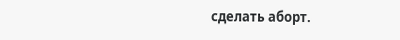сделать аборт.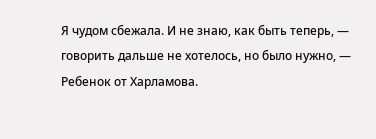Я чудом сбежала. И не знаю, как быть теперь, — говорить дальше не хотелось, но было нужно, — Ребенок от Харламова.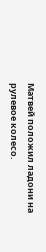Матвей положил ладони на рулевое колесо.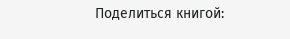Поделиться книгой: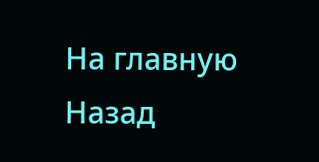На главную
Назад